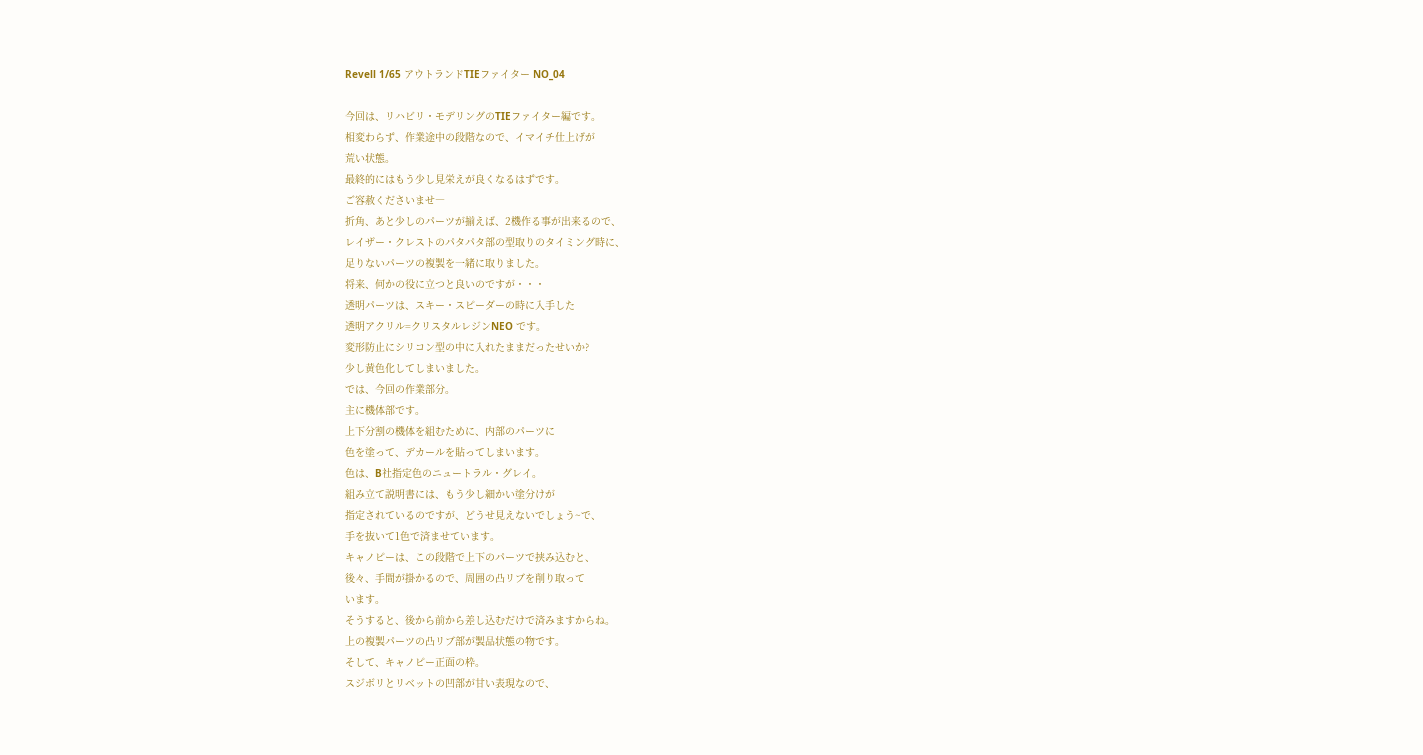Revell 1/65 アウトランドTIEファイター NO_04

今回は、リハビリ・モデリングのTIEファイター編です。
相変わらず、作業途中の段階なので、イマイチ仕上げが
荒い状態。
最終的にはもう少し見栄えが良くなるはずです。
ご容赦くださいませ―
折角、あと少しのパーツが揃えば、2機作る事が出来るので、
レイザー・クレストのパタパタ部の型取りのタイミング時に、
足りないパーツの複製を一緒に取りました。
将来、何かの役に立つと良いのですが・・・
透明パーツは、スキー・スピーダーの時に入手した
透明アクリル=クリスタルレジンNEO です。
変形防止にシリコン型の中に入れたままだったせいか?
少し黄色化してしまいました。
では、今回の作業部分。
主に機体部です。
上下分割の機体を組むために、内部のパーツに
色を塗って、デカールを貼ってしまいます。
色は、B社指定色のニュートラル・グレイ。
組み立て説明書には、もう少し細かい塗分けが
指定されているのですが、どうせ見えないでしょう~で、
手を抜いて1色で済ませています。
キャノピーは、この段階で上下のパーツで挟み込むと、
後々、手間が掛かるので、周囲の凸リブを削り取って
います。
そうすると、後から前から差し込むだけで済みますからね。
上の複製パーツの凸リブ部が製品状態の物です。
そして、キャノピー正面の枠。
スジボリとリベットの凹部が甘い表現なので、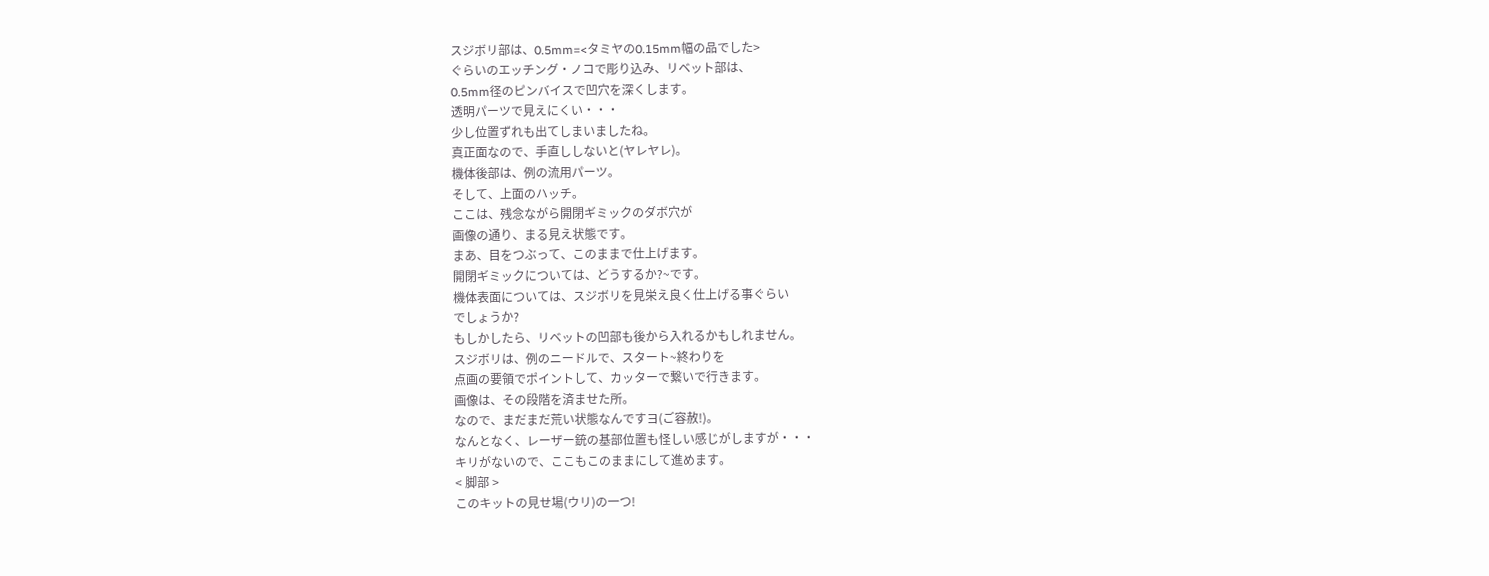スジボリ部は、0.5mm=<タミヤの0.15mm幅の品でした>
ぐらいのエッチング・ノコで彫り込み、リベット部は、
0.5mm径のピンバイスで凹穴を深くします。
透明パーツで見えにくい・・・
少し位置ずれも出てしまいましたね。
真正面なので、手直ししないと(ヤレヤレ)。
機体後部は、例の流用パーツ。
そして、上面のハッチ。
ここは、残念ながら開閉ギミックのダボ穴が
画像の通り、まる見え状態です。
まあ、目をつぶって、このままで仕上げます。
開閉ギミックについては、どうするか?~です。
機体表面については、スジボリを見栄え良く仕上げる事ぐらい
でしょうか?
もしかしたら、リベットの凹部も後から入れるかもしれません。
スジボリは、例のニードルで、スタート~終わりを
点画の要領でポイントして、カッターで繋いで行きます。
画像は、その段階を済ませた所。
なので、まだまだ荒い状態なんですヨ(ご容赦!)。
なんとなく、レーザー銃の基部位置も怪しい感じがしますが・・・
キリがないので、ここもこのままにして進めます。
< 脚部 >
このキットの見せ場(ウリ)の一つ!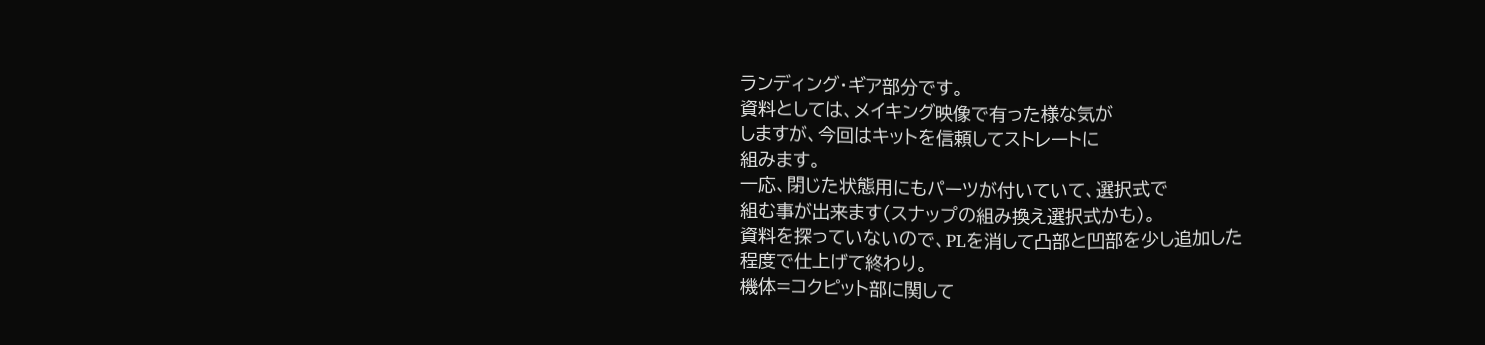ランディング・ギア部分です。
資料としては、メイキング映像で有った様な気が
しますが、今回はキットを信頼してストレートに
組みます。
一応、閉じた状態用にもパーツが付いていて、選択式で
組む事が出来ます(スナップの組み換え選択式かも)。
資料を探っていないので、PLを消して凸部と凹部を少し追加した
程度で仕上げて終わり。
機体=コクピット部に関して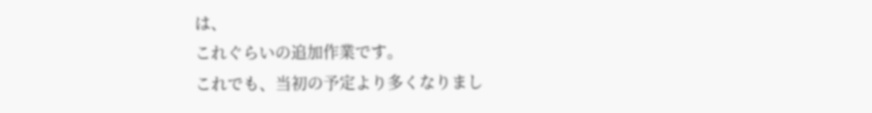は、
これぐらいの追加作業です。
これでも、当初の予定より多くなりまし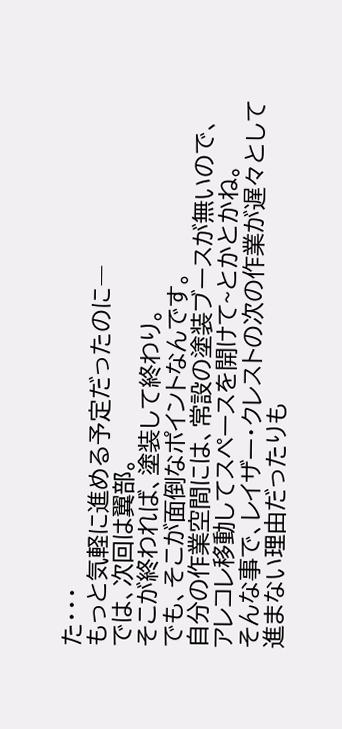た・・・
もっと気軽に進める予定だったのに―
では、次回は翼部。
そこが終われば、塗装して終わり。
でも、そこが面倒なポイントなんです。
自分の作業空間には、常設の塗装ブースが無いので、
アレコレ移動してスペースを開けて~とかとかね。
そんな事で、レイザー・クレストの次の作業が遅々として
進まない理由だったりも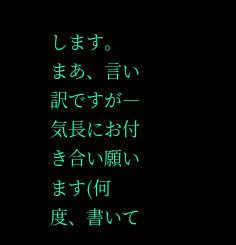します。
まあ、言い訳ですが―
気長にお付き合い願います(何度、書いて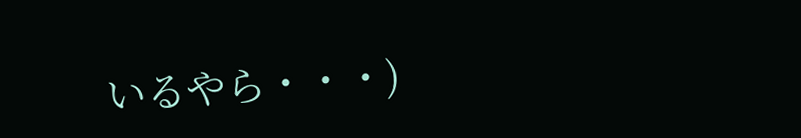いるやら・・・)